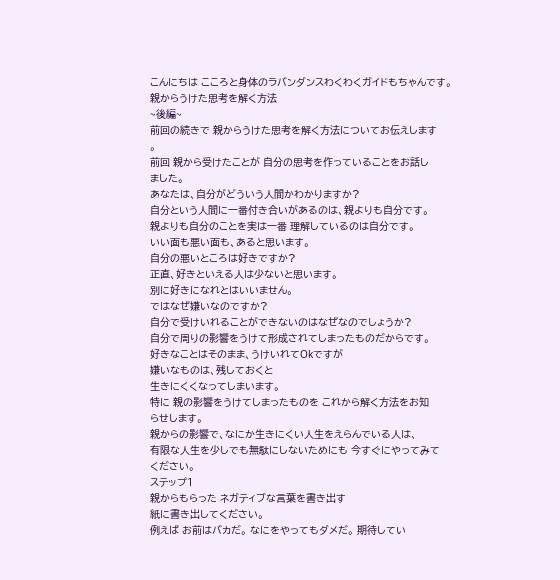こんにちは こころと身体のラバンダンスわくわくガイドもちゃんです。
親からうけた思考を解く方法
~後編~
前回の続きで 親からうけた思考を解く方法についてお伝えします
。
前回 親から受けたことが 自分の思考を作っていることをお話し
ました。
あなたは、自分がどういう人間かわかりますか?
自分という人間に一番付き合いがあるのは、親よりも自分です。
親よりも自分のことを実は一番 理解しているのは自分です。
いい面も悪い面も、あると思います。
自分の悪いところは好きですか?
正直、好きといえる人は少ないと思います。
別に好きになれとはいいません。
ではなぜ嫌いなのですか?
自分で受けいれることができないのはなぜなのでしょうか?
自分で周りの影響をうけて形成されてしまったものだからです。
好きなことはそのまま、うけいれてOkですが
嫌いなものは、残しておくと
生きにくくなってしまいます。
特に 親の影響をうけてしまったものを これから解く方法をお知
らせします。
親からの影響で、なにか生きにくい人生をえらんでいる人は、
有限な人生を少しでも無駄にしないためにも 今すぐにやってみて
ください。
ステップ1
親からもらった ネガティブな言葉を書き出す
紙に書き出してください。
例えば お前はバカだ。 なにをやってもダメだ。 期待してい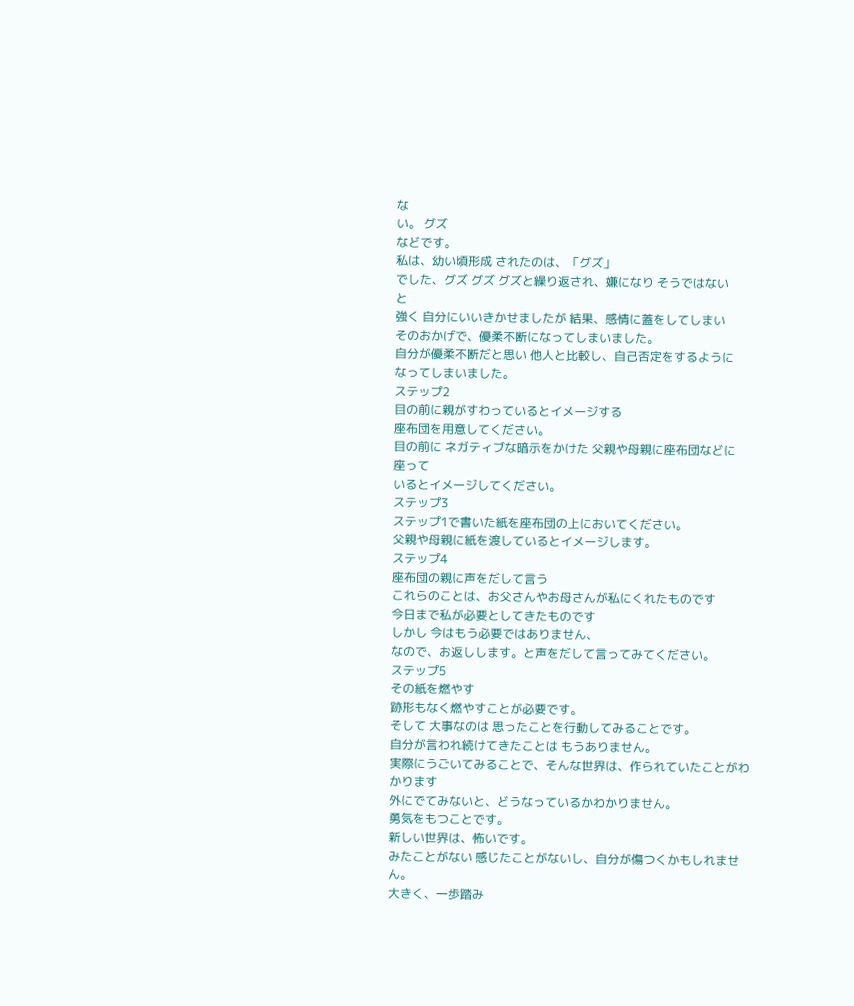な
い。 グズ
などです。
私は、幼い頃形成 されたのは、「グズ」
でした、グズ グズ グズと繰り返され、嫌になり そうではない
と
強く 自分にいいきかせましたが 結果、感情に蓋をしてしまい
そのおかげで、優柔不断になってしまいました。
自分が優柔不断だと思い 他人と比較し、自己否定をするように
なってしまいました。
ステップ2
目の前に親がすわっているとイメージする
座布団を用意してください。
目の前に ネガティブな暗示をかけた 父親や母親に座布団などに
座って
いるとイメージしてください。
ステップ3
ステップ1で書いた紙を座布団の上においてください。
父親や母親に紙を渡しているとイメージします。
ステップ4
座布団の親に声をだして言う
これらのことは、お父さんやお母さんが私にくれたものです
今日まで私が必要としてきたものです
しかし 今はもう必要ではありません、
なので、お返しします。と声をだして言ってみてください。
ステップ5
その紙を燃やす
跡形もなく燃やすことが必要です。
そして 大事なのは 思ったことを行動してみることです。
自分が言われ続けてきたことは もうありません。
実際にうごいてみることで、そんな世界は、作られていたことがわ
かります
外にでてみないと、どうなっているかわかりません。
勇気をもつことです。
新しい世界は、怖いです。
みたことがない 感じたことがないし、自分が傷つくかもしれませ
ん。
大きく、一歩踏み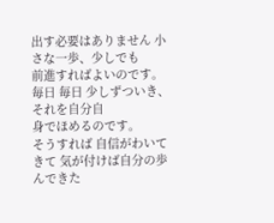出す必要はありません 小さな一歩、少しでも
前進すればよいのです。毎日 毎日 少しずついき、それを自分自
身でほめるのです。
そうすれば 自信がわいてきて 気が付けば自分の歩んできた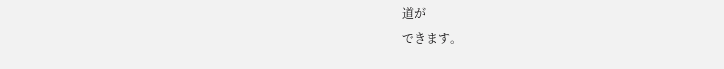道が
できます。